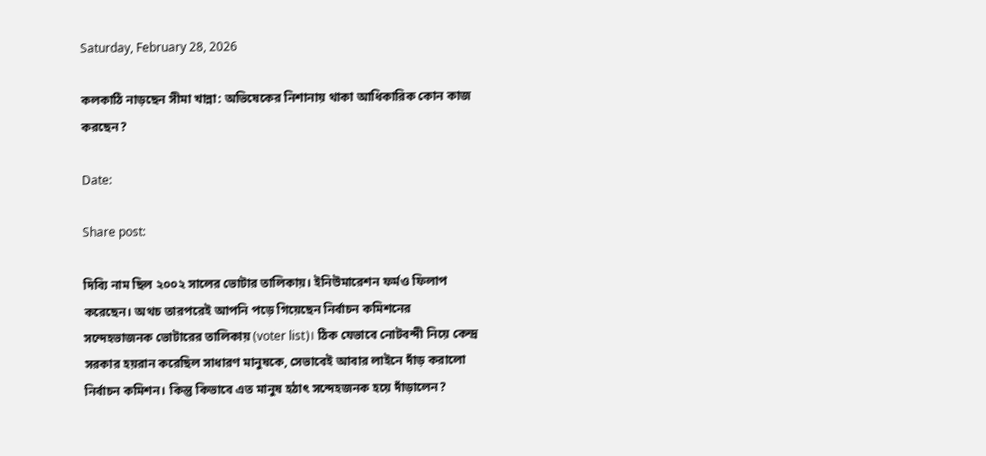Saturday, February 28, 2026

কলকাঠি নাড়ছেন সীমা খান্না: অভিষেকের নিশানায় থাকা আধিকারিক কোন কাজ করছেন?

Date:

Share post:

দিব্যি নাম ছিল ২০০২ সালের ভোটার তালিকায়। ইনিউমারেশন ফর্মও ফিলাপ করেছেন। অথচ তারপরেই আপনি পড়ে গিয়েছেন নির্বাচন কমিশনের সন্দেহভাজনক ভোটারের তালিকায় (voter list)। ঠিক যেভাবে নোটবন্দী নিয়ে কেন্দ্র সরকার হয়রান করেছিল সাধারণ মানুষকে, সেভাবেই আবার লাইনে দাঁড় করালো নির্বাচন কমিশন। কিন্তু কিভাবে এত মানুষ হঠাৎ সন্দেহজনক হয়ে দাঁড়ালেন?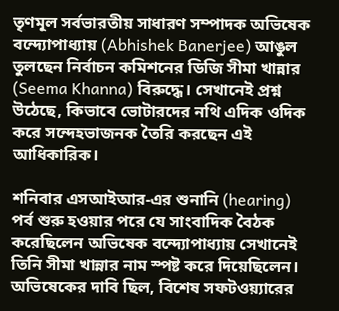তৃণমূল সর্বভারতীয় সাধারণ সম্পাদক অভিষেক বন্দ্যোপাধ্যায় (Abhishek Banerjee) আঙুল তুলছেন নির্বাচন কমিশনের ডিজি সীমা খান্নার (Seema Khanna) বিরুদ্ধে। সেখানেই প্রশ্ন উঠেছে, কিভাবে ভোটারদের নথি এদিক ওদিক করে সন্দেহভাজনক তৈরি করছেন এই আধিকারিক।

শনিবার এসআইআর-এর শুনানি (hearing) পর্ব শুরু হওয়ার পরে যে সাংবাদিক বৈঠক করেছিলেন অভিষেক বন্দ্যোপাধ্যায় সেখানেই তিনি সীমা খান্নার নাম স্পষ্ট করে দিয়েছিলেন। অভিষেকের দাবি ছিল, বিশেষ সফটওয়্যারের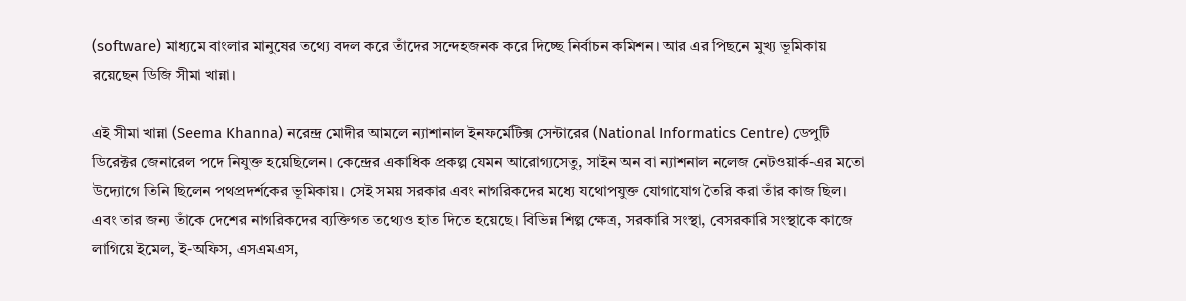(software) মাধ্যমে বাংলার মানুষের তথ্যে বদল করে তাঁদের সন্দেহজনক করে দিচ্ছে নির্বাচন কমিশন। আর এর পিছনে মুখ্য ভূমিকায় রয়েছেন ডিজি সীমা খান্না।

এই সীমা খান্না (Seema Khanna) নরেন্দ্র মোদীর আমলে ন্যাশানাল ইনফর্মেটিক্স সেন্টারের (National Informatics Centre) ডেপুটি ডিরেক্টর জেনারেল পদে নিযুক্ত হয়েছিলেন। কেন্দ্রের একাধিক প্রকল্প যেমন আরোগ্যসেতু, সাইন অন বা ন্যাশনাল নলেজ নেটওয়ার্ক-এর মতো উদ্যোগে তিনি ছিলেন পথপ্রদর্শকের ভূমিকায়। সেই সময় সরকার এবং নাগরিকদের মধ্যে যথোপযুক্ত যোগাযোগ তৈরি করা তাঁর কাজ ছিল। এবং তার জন্য তাঁকে দেশের নাগরিকদের ব্যক্তিগত তথ্যেও হাত দিতে হয়েছে। বিভিন্ন শিল্প ক্ষেত্র, সরকারি সংস্থা, বেসরকারি সংস্থাকে কাজে লাগিয়ে ইমেল, ই-অফিস, এসএমএস,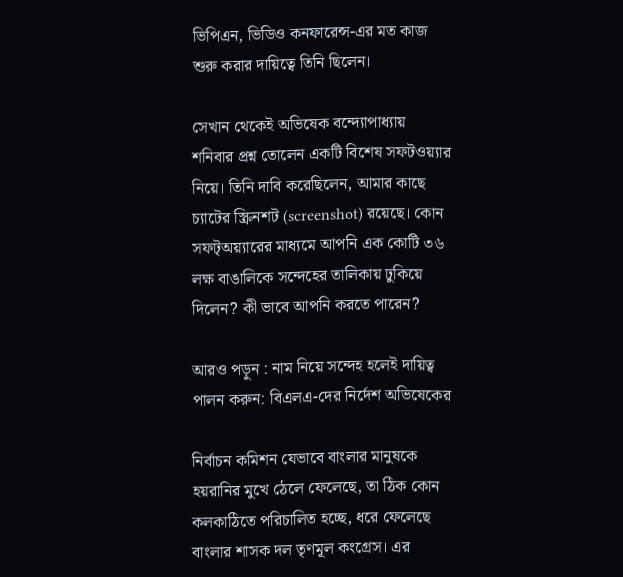ভিপিএন, ভিডিও কনফারেন্স-এর মত কাজ শুরু করার দায়িত্বে তিনি ছিলেন।

সেখান থেকেই অভিষেক বন্দ্যোপাধ্যায় শনিবার প্রশ্ন তোলেন একটি বিশেষ সফটওয়্যার নিয়ে। তিনি দাবি করেছিলেন, আমার কাছে চ্যাটের স্ক্রিনশট (screenshot) রয়েছে। কোন সফট্‌অয়্যারের মাধ্যমে আপনি এক কোটি ৩৬ লক্ষ বাঙালিকে সন্দেহের তালিকায় ঢুকিয়ে দিলেন? কী ভাবে আপনি করতে পারেন?

আরও পড়ুন : নাম নিয়ে সন্দেহ হলেই দায়িত্ব পালন করুন: বিএলএ-দের নির্দেশ অভিষেকের

নির্বাচন কমিশন যেভাবে বাংলার মানুষকে হয়রানির মুখে ঠেলে ফেলেছে, তা ঠিক কোন কলকাঠিতে পরিচালিত হচ্ছে, ধরে ফেলেছে বাংলার শাসক দল তৃণমূল কংগ্রেস। এর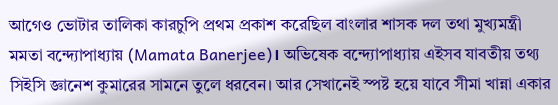আগেও ভোটার তালিকা কারচুপি প্রথম প্রকাশ করেছিল বাংলার শাসক দল তথা মুখ্যমন্ত্রী মমতা বন্দ্যোপাধ্যায় (Mamata Banerjee)। অভিষেক বন্দ্যোপাধ্যায় এইসব যাবতীয় তথ্য সিইসি জ্ঞানেশ কুমারের সামনে তুলে ধরবেন। আর সেখানেই স্পষ্ট হয়ে যাবে সীমা খান্না একার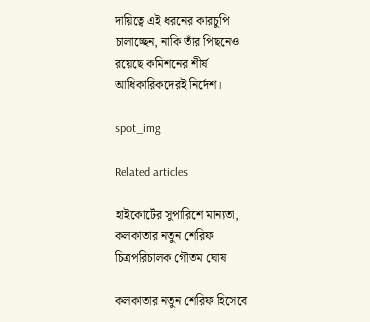দায়িত্বে এই ধরনের কারচুপি চালাচ্ছেন, নাকি তাঁর পিছনেও রয়েছে কমিশনের শীর্ষ আধিকারিকদেরই নির্দেশ।

spot_img

Related articles

হাইকোর্টের সুপারিশে মান্যতা, কলকাতার নতুন শেরিফ চিত্রপরিচালক গৌতম ঘোষ

কলকাতার নতুন শেরিফ হিসেবে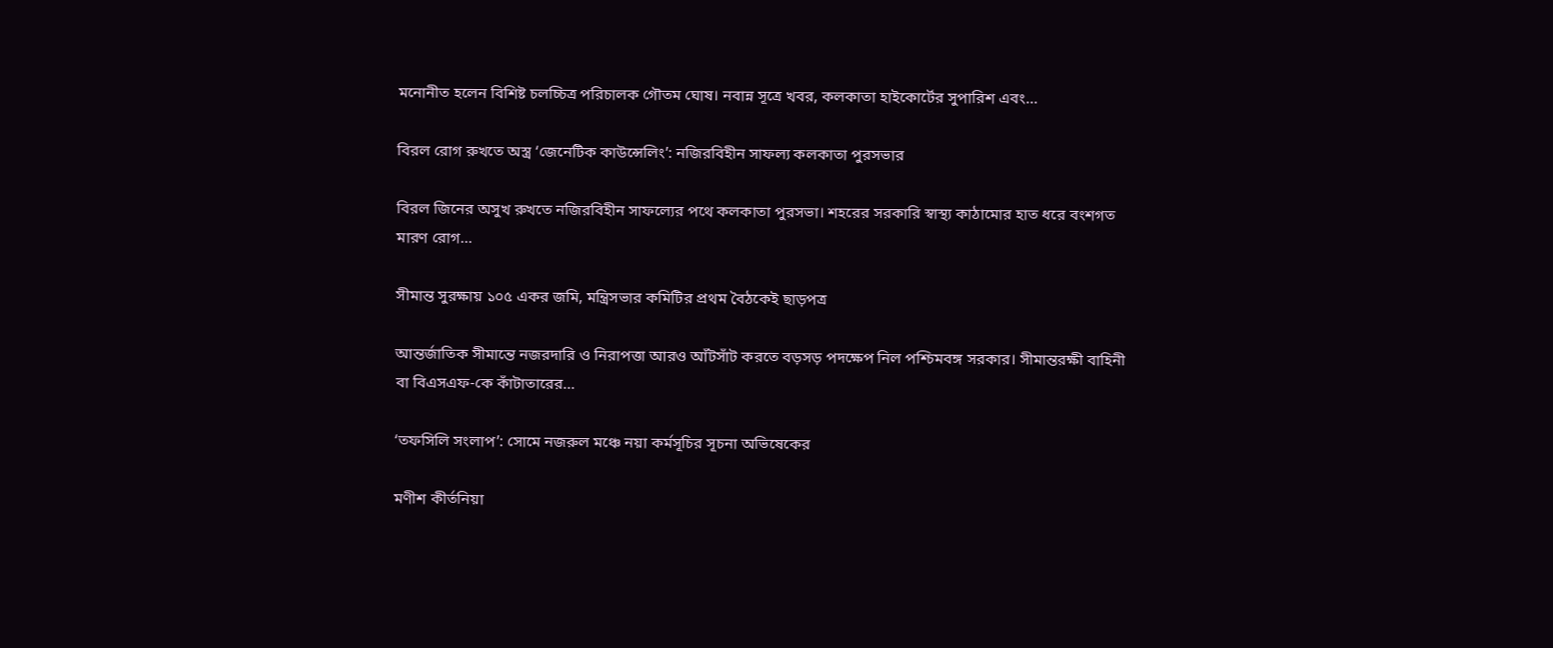মনোনীত হলেন বিশিষ্ট চলচ্চিত্র পরিচালক গৌতম ঘোষ। নবান্ন সূত্রে খবর, কলকাতা হাইকোর্টের সুপারিশ এবং...

বিরল রোগ রুখতে অস্ত্র ‘জেনেটিক কাউন্সেলিং’: নজিরবিহীন সাফল্য কলকাতা পুরসভার

বিরল জিনের অসুখ রুখতে নজিরবিহীন সাফল্যের পথে কলকাতা পুরসভা। শহরের সরকারি স্বাস্থ্য কাঠামোর হাত ধরে বংশগত মারণ রোগ...

সীমান্ত সুরক্ষায় ১০৫ একর জমি, মন্ত্রিসভার কমিটির প্রথম বৈঠকেই ছাড়পত্র

আন্তর্জাতিক সীমান্তে নজরদারি ও নিরাপত্তা আরও আঁটসাঁট করতে বড়সড় পদক্ষেপ নিল পশ্চিমবঙ্গ সরকার। সীমান্তরক্ষী বাহিনী বা বিএসএফ-কে কাঁটাতারের...

‘তফসিলি সংলাপ’: সোমে নজরুল মঞ্চে নয়া কর্মসূচির সূচনা অভিষেকের

মণীশ কীর্তনিয়া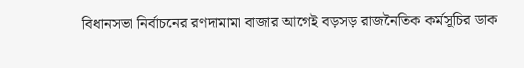বিধানসভা নির্বাচনের রণদামামা বাজার আগেই বড়সড় রাজনৈতিক কর্মসূচির ডাক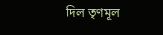দিল তৃণমূল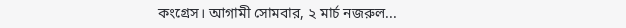কংগ্রেস। আগামী সোমবার, ২ মার্চ নজরুল...